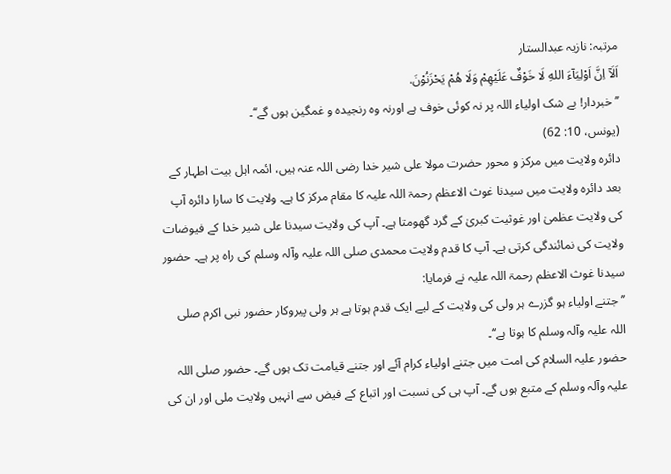مرتبہ: نازیہ عبدالستار
اَلَآ اِنَّ اَوْلِیَآءَ اللهِ لَا خَوْفٌ عَلَیْهِمْ وَلَا هُمْ یَحْزَنُوْنَ.
’’خبردار! بے شک اولیاء اللہ پر نہ کوئی خوف ہے اورنہ وہ رنجیدہ و غمگین ہوں گے‘‘۔
(یونس، 10: 62)
دائرہ ولایت میں مرکز و محور حضرت مولا علی شیر خدا رضی اللہ عنہ ہیں، ائمہ اہل بیت اطہار کے بعد دائرہ ولایت میں سیدنا غوث الاعظم رحمۃ اللہ علیہ کا مقام مرکز کا ہے۔ ولایت کا سارا دائرہ آپ کی ولایت عظمیٰ اور غوثیت کبریٰ کے گرد گھومتا ہے۔ آپ کی ولایت سیدنا علی شیر خدا کے فیوضات ولایت کی نمائندگی کرتی ہے۔ آپ کا قدم ولایت محمدی صلی اللہ علیہ وآلہ وسلم کی راہ پر ہے۔ حضور سیدنا غوث الاعظم رحمۃ اللہ علیہ نے فرمایا:
’’جتنے اولیاء ہو گزرے ہر ولی کی ولایت کے لیے ایک قدم ہوتا ہے ہر ولی پیروکار حضور نبی اکرم صلی اللہ علیہ وآلہ وسلم کا ہوتا ہے‘‘۔
حضور علیہ السلام کی امت میں جتنے اولیاء کرام آئے اور جتنے قیامت تک ہوں گے۔ حضور صلی اللہ علیہ وآلہ وسلم کے متبع ہوں گے۔ آپ ہی کی نسبت اور اتباع کے فیض سے انہیں ولایت ملی اور ان کی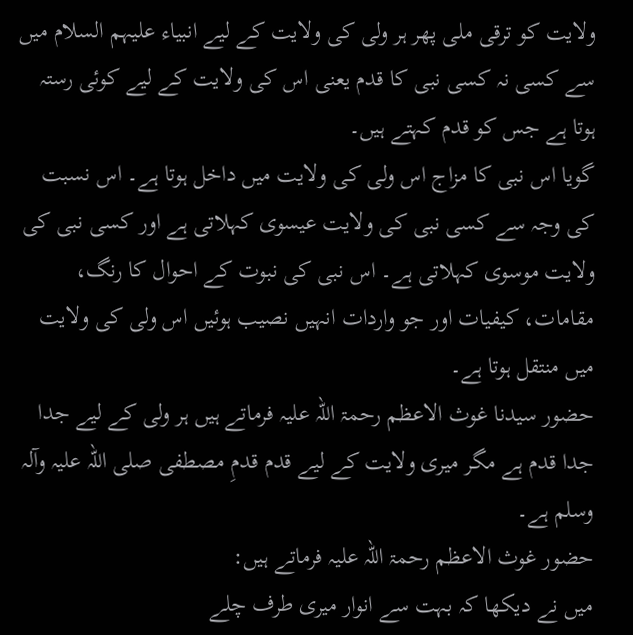ولایت کو ترقی ملی پھر ہر ولی کی ولایت کے لیے انبیاء علیہم السلام میں سے کسی نہ کسی نبی کا قدم یعنی اس کی ولایت کے لیے کوئی رستہ ہوتا ہے جس کو قدم کہتے ہیں۔
گویا اس نبی کا مزاج اس ولی کی ولایت میں داخل ہوتا ہے۔ اس نسبت کی وجہ سے کسی نبی کی ولایت عیسوی کہلاتی ہے اور کسی نبی کی ولایت موسوی کہلاتی ہے۔ اس نبی کی نبوت کے احوال کا رنگ، مقامات، کیفیات اور جو واردات انہیں نصیب ہوئیں اس ولی کی ولایت میں منتقل ہوتا ہے۔
حضور سیدنا غوث الاعظم رحمۃ اللہ علیہ فرماتے ہیں ہر ولی کے لیے جدا جدا قدم ہے مگر میری ولایت کے لیے قدم قدمِ مصطفی صلی اللہ علیہ وآلہ وسلم ہے۔
حضور غوث الاعظم رحمۃ اللہ علیہ فرماتے ہیں:
میں نے دیکھا کہ بہت سے انوار میری طرف چلے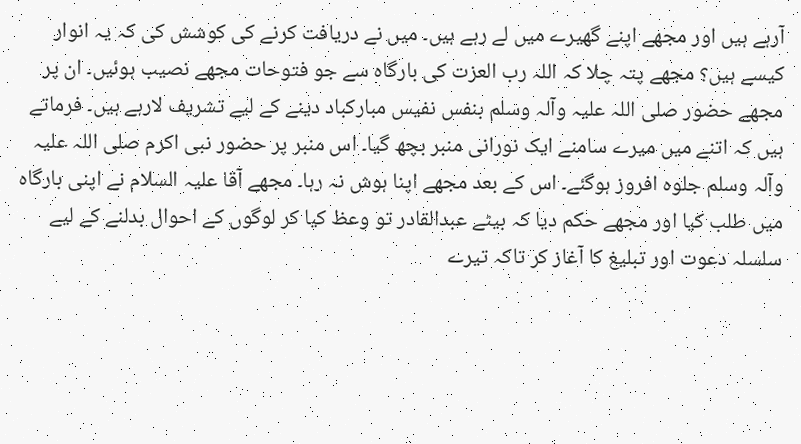آرہے ہیں اور مجھے اپنے گھیرے میں لے رہے ہیں۔ میں نے دریافت کرنے کی کوشش کی کہ یہ انوار کیسے ہیں؟ مجھے پتہ چلا کہ اللہ رب العزت کی بارگاہ سے جو فتوحات مجھے نصیب ہوئیں۔ ان پر مجھے حضور صلی اللہ علیہ وآلہ وسلم بنفس نفیس مبارکباد دینے کے لیے تشریف لارہے ہیں۔ فرماتے ہیں کہ اتنے میں میرے سامنے ایک نورانی منبر بچھ گیا۔ اس منبر پر حضور نبی اکرم صلی اللہ علیہ وآلہ وسلم جلوہ افروز ہوگئے۔ اس کے بعد مجھے اپنا ہوش نہ رہا۔ مجھے آقا علیہ السلام نے اپنی بارگاہ میں طلب کیا اور مجھے حکم دیا کہ بیٹے عبدالقادر تو وعظ کیا کر لوگوں کے احوال بدلنے کے لیے سلسلہ دعوت اور تبلیغ کا آغاز کر تاکہ تیرے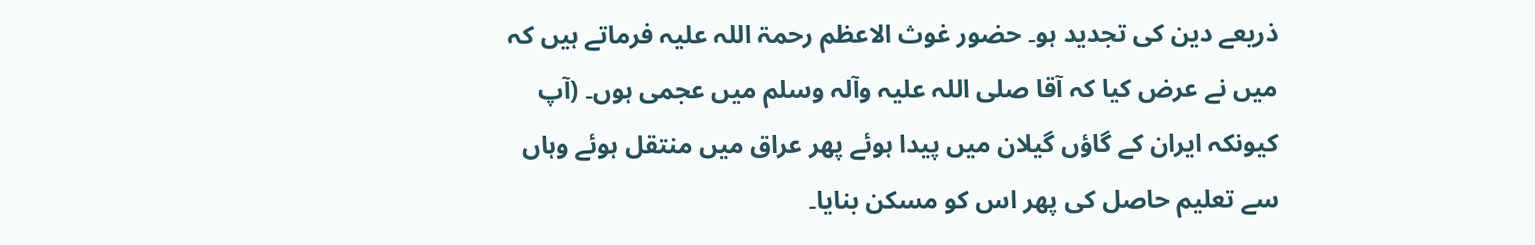ذریعے دین کی تجدید ہو۔ حضور غوث الاعظم رحمۃ اللہ علیہ فرماتے ہیں کہ میں نے عرض کیا کہ آقا صلی اللہ علیہ وآلہ وسلم میں عجمی ہوں۔ (آپ کیونکہ ایران کے گاؤں گیلان میں پیدا ہوئے پھر عراق میں منتقل ہوئے وہاں سے تعلیم حاصل کی پھر اس کو مسکن بنایا۔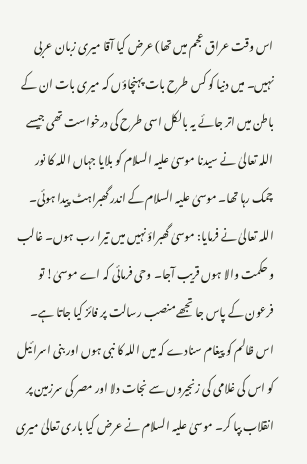اس وقت عراق عجم میں تھا) عرض کیا آقا میری زبان عربی نہیں۔ میں دنیا کو کس طرح بات پہنچاؤں کہ میری بات ان کے باطن میں اتر جائے یہ بالکل اسی طرح کی درخواست تھی جیسے اللہ تعالیٰ نے سیدنا موسیٰ علیہ السلام کو بلایا جہاں اللہ کا نور چمک رہا تھا۔ موسیٰ علیہ السلام کے اندر گھبراہٹ پیدا ہوئی۔ اللہ تعالیٰ نے فرمایا: موسیٰ گھبراؤ نہیں میں تیرا رب ہوں۔ غالب و حکمت والا ہوں قریب آجا۔ وحی فرمائی کہ اے موسیٰ! تو فرعون کے پاس جا تجھے منصب رسالت پر فائز کیا جاتا ہے۔
اس ظالم کو پیغام سنادے کہ میں اللہ کا نبی ہوں اور بنی اسرائیل کو اس کی غلامی کی زنجیروں سے نجات دلا اور مصر کی سرزمین پر انقلاب بپا کر۔ موسیٰ علیہ السلام نے عرض کیا باری تعالیٰ میری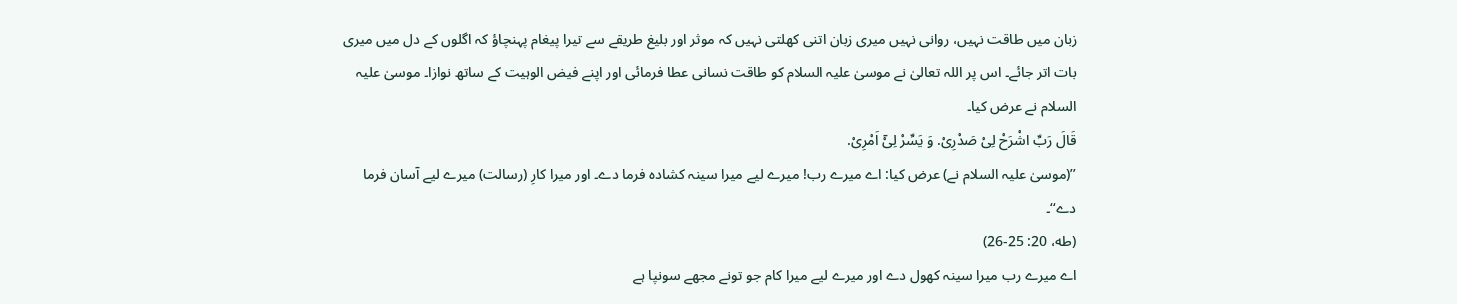زبان میں طاقت نہیں، روانی نہیں میری زبان اتنی کھلتی نہیں کہ موثر اور بلیغ طریقے سے تیرا پیغام پہنچاؤ کہ اگلوں کے دل میں میری بات اتر جائے۔ اس پر اللہ تعالیٰ نے موسیٰ علیہ السلام کو طاقت نسانی عطا فرمائی اور اپنے فیض الوہیت کے ساتھ نوازا۔ موسیٰ علیہ السلام نے عرض کیا۔
قَالَ رَبِّ اشْرَحْ لِیْ صَدْرِیْ. وَ یَسِّرْ لِیْٓ اَمْرِیْ.
’’(موسیٰ علیہ السلام نے) عرض کیا: اے میرے رب! میرے لیے میرا سینہ کشادہ فرما دے۔ اور میرا کارِ (رسالت) میرے لیے آسان فرما دے‘‘۔
(طه، 20: 25-26)
اے میرے رب میرا سینہ کھول دے اور میرے لیے میرا کام جو تونے مجھے سونپا ہے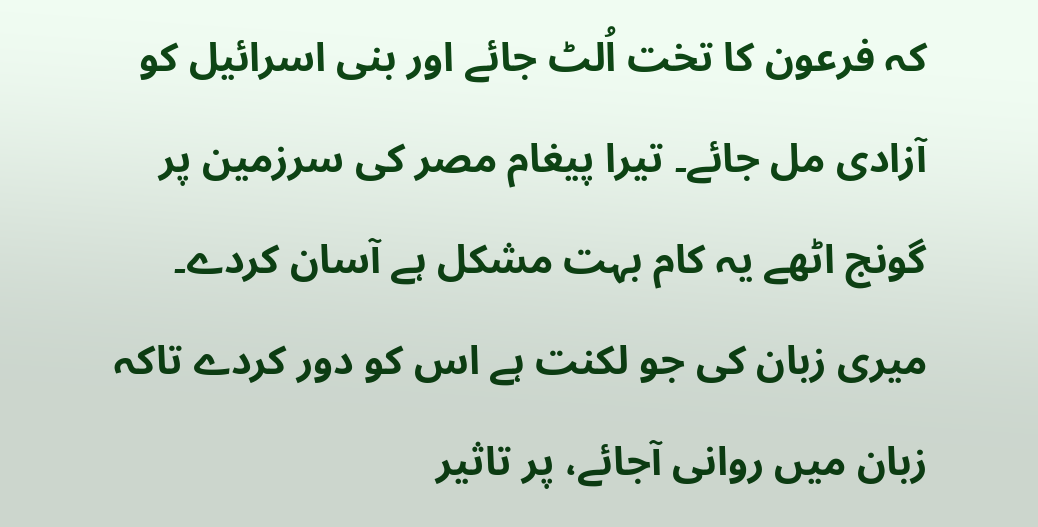کہ فرعون کا تخت اُلٹ جائے اور بنی اسرائیل کو آزادی مل جائے۔ تیرا پیغام مصر کی سرزمین پر گونج اٹھے یہ کام بہت مشکل ہے آسان کردے۔ میری زبان کی جو لکنت ہے اس کو دور کردے تاکہ زبان میں روانی آجائے، پر تاثیر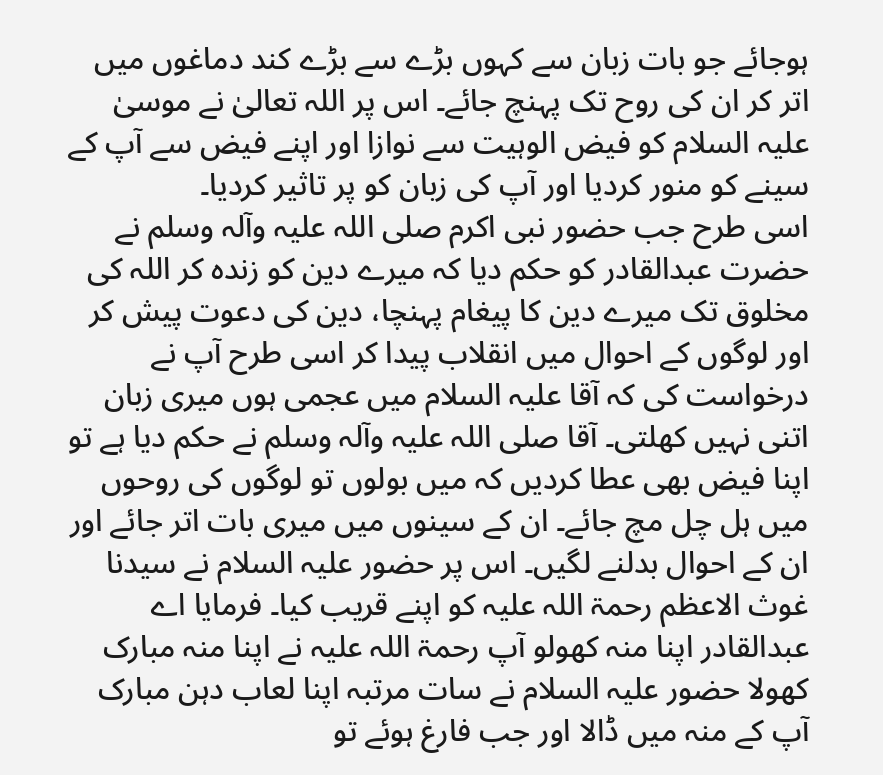ہوجائے جو بات زبان سے کہوں بڑے سے بڑے کند دماغوں میں اتر کر ان کی روح تک پہنچ جائے۔ اس پر اللہ تعالیٰ نے موسیٰ علیہ السلام کو فیض الوہیت سے نوازا اور اپنے فیض سے آپ کے سینے کو منور کردیا اور آپ کی زبان کو پر تاثیر کردیا۔
اسی طرح جب حضور نبی اکرم صلی اللہ علیہ وآلہ وسلم نے حضرت عبدالقادر کو حکم دیا کہ میرے دین کو زندہ کر اللہ کی مخلوق تک میرے دین کا پیغام پہنچا، دین کی دعوت پیش کر اور لوگوں کے احوال میں انقلاب پیدا کر اسی طرح آپ نے درخواست کی کہ آقا علیہ السلام میں عجمی ہوں میری زبان اتنی نہیں کھلتی۔ آقا صلی اللہ علیہ وآلہ وسلم نے حکم دیا ہے تو اپنا فیض بھی عطا کردیں کہ میں بولوں تو لوگوں کی روحوں میں ہل چل مچ جائے۔ ان کے سینوں میں میری بات اتر جائے اور ان کے احوال بدلنے لگیں۔ اس پر حضور علیہ السلام نے سیدنا غوث الاعظم رحمۃ اللہ علیہ کو اپنے قریب کیا۔ فرمایا اے عبدالقادر اپنا منہ کھولو آپ رحمۃ اللہ علیہ نے اپنا منہ مبارک کھولا حضور علیہ السلام نے سات مرتبہ اپنا لعاب دہن مبارک آپ کے منہ میں ڈالا اور جب فارغ ہوئے تو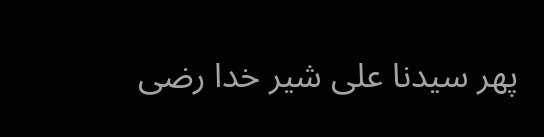پھر سیدنا علی شیر خدا رضی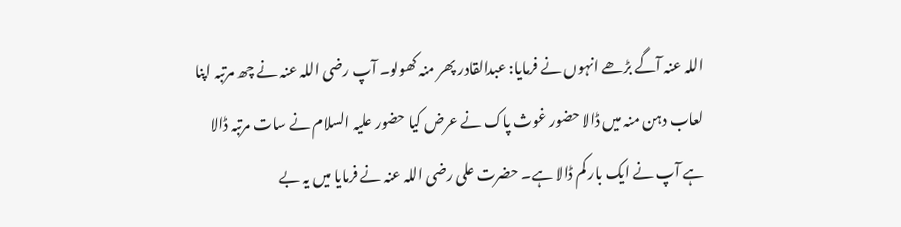اللہ عنہ آگے بڑھے انہوں نے فرمایا: عبدالقادر پھر منہ کھولو۔ آپ رضی اللہ عنہ نے چھ مرتبہ اپنا لعاب دہن منہ میں ڈالا حضور غوث پاک نے عرض کیا حضور علیہ السلام نے سات مرتبہ ڈالا ہے آپ نے ایک بار کم ڈالا ہے۔ حضرت علی رضی اللہ عنہ نے فرمایا میں یہ بے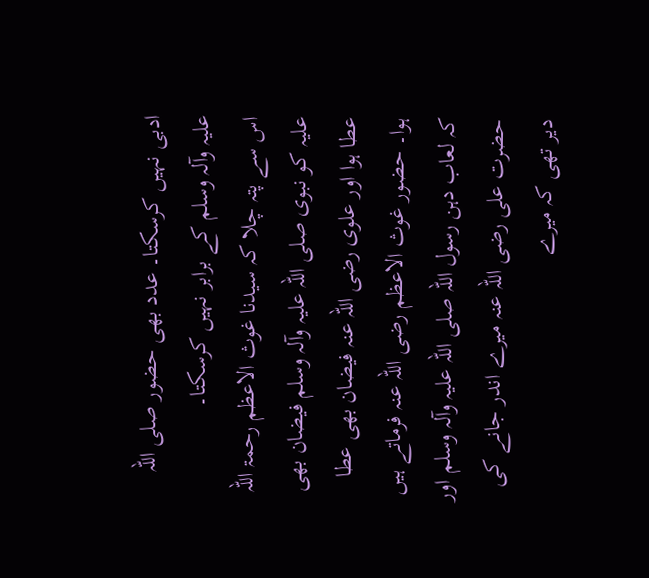ادبی نہیں کرسکتا۔ عدد بھی حضور صلی اللہ علیہ وآلہ وسلم کے برابر نہیں کرسکتا۔
اس سے پتہ چلا کہ سیدنا غوث الاعظم رحمۃ اللہ علیہ کو نبوی صلی اللہ علیہ وآلہ وسلم فیضان بھی عطا ہوا اور علوی رضی اللہ عنہ فیضان بھی عطا ہوا۔ حضور غوث الاعظم رضی اللہ عنہ فرماتے ہیں کہ لعاب دہن رسول اللہ صلی اللہ علیہ وآلہ وسلم اور حضرت علی رضی اللہ عنہ میرے اندر جانے کی دیر تھی کہ میرے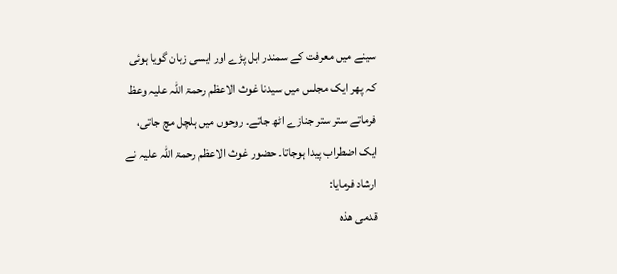سینے میں معرفت کے سمندر ابل پڑے اور ایسی زبان گویا ہوئی کہ پھر ایک مجلس میں سیدنا غوث الاعظم رحمۃ اللہ علیہ وعظ فرماتے ستر ستر جنازے اٹھ جاتے۔ روحوں میں ہلچل مچ جاتی، ایک اضطراب پیدا ہوجاتا۔ حضور غوث الاعظم رحمۃ اللہ علیہ نے ارشاد فرمایا:
قدمی هذه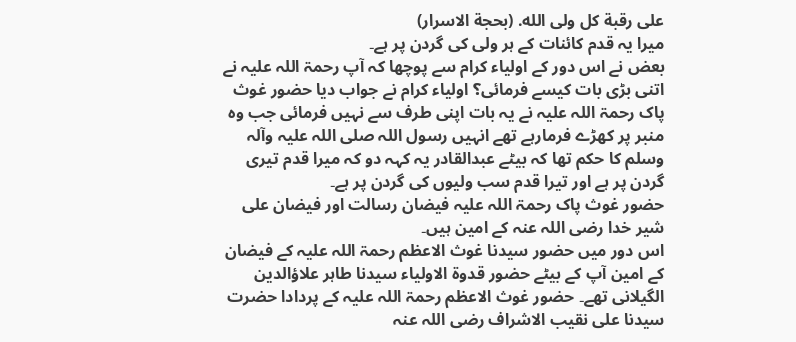علی رقبة کل ولی الله. (بحجة الاسرار)
میرا یہ قدم کائنات کے ہر ولی کی گردن پر ہے۔
بعض نے اس دور کے اولیاء کرام سے پوچھا کہ آپ رحمۃ اللہ علیہ نے اتنی بڑی بات کیسے فرمائی؟ اولیاء کرام نے جواب دیا حضور غوث پاک رحمۃ اللہ علیہ نے یہ بات اپنی طرف سے نہیں فرمائی جب وہ منبر پر کھڑے فرمارہے تھے انہیں رسول اللہ صلی اللہ علیہ وآلہ وسلم کا حکم تھا کہ بیٹے عبدالقادر یہ کہہ دو کہ میرا قدم تیری گردن پر ہے اور تیرا قدم سب ولیوں کی گردن پر ہے۔
حضور غوث پاک رحمۃ اللہ علیہ فیضان رسالت اور فیضان علی شیر خدا رضی اللہ عنہ کے امین ہیں۔
اس دور میں حضور سیدنا غوث الاعظم رحمۃ اللہ علیہ کے فیضان کے امین آپ کے بیٹے حضور قدوۃ الاولیاء سیدنا طاہر علاؤالدین الگیلانی تھے۔ حضور غوث الاعظم رحمۃ اللہ علیہ کے پردادا حضرت سیدنا علی نقیب الاشراف رضی اللہ عنہ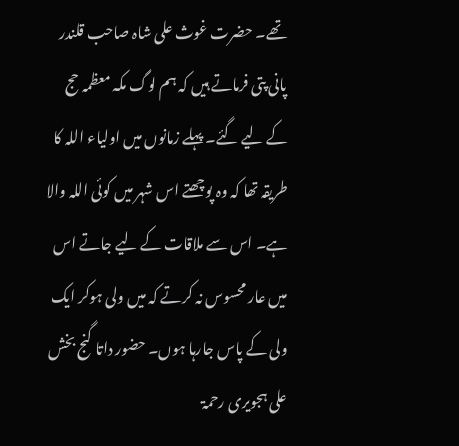تھے۔ حضرت غوث علی شاہ صاحب قلندر پانی پتی فرماتے ہیں کہ ہم لوگ مکہ معظمہ حج کے لیے گئے۔ پہلے زمانوں میں اولیاء اللہ کا طریقہ تھا کہ وہ پوچھتے اس شہر میں کوئی اللہ والا ہے۔ اس سے ملاقات کے لیے جاتے اس میں عار محسوس نہ کرتے کہ میں ولی ہوکر ایک ولی کے پاس جارہا ہوں۔ حضور داتا گنج بخش علی ہجویری رحمۃ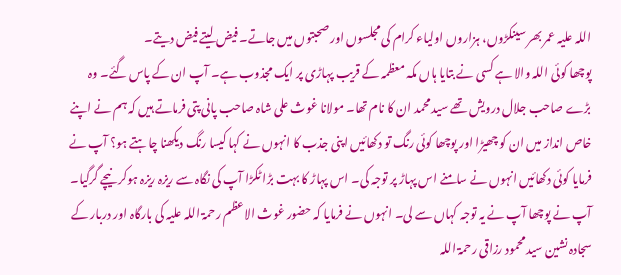اللہ علیہ عمر بھر سینکڑوں، ہزاروں اولیاء کرام کی مجلسوں اور صحبتوں میں جاتے۔ فیض لیتے فیض دیتے۔
پوچھا کوئی اللہ والا ہے کسی نے بتایا ہاں مکہ معظمہ کے قریب پہاڑی پر ایک مجذوب ہے۔ آپ ان کے پاس گئے۔ وہ بڑے صاحب جلال درویش تھے سید محمد ان کا نام تھا۔ مولانا غوث علی شاہ صاحب پانی پتی فرماتے ہیں کہ ہم نے اپنے خاص انداز میں ان کو چھیڑا اور پوچھا کوئی رنگ تو دکھائیں اپنی جذب کا انہوں نے کہا کیسا رنگ دیکھنا چاہتے ہو؟ آپ نے فرمایا کوئی دکھائیں انہوں نے سامنے اس پہاڑ پر توجہ کی۔ اس پہاڑ کا بہت بڑا ٹکڑا آپ کی نگاہ سے ریزہ ریزہ ہوکر نیچے گرگیا۔ آپ نے پوچھا آپ نے یہ توجہ کہاں سے لی۔ انہوں نے فرمایا کہ حضور غوث الاعظم رحمۃ اللہ علیہ کی بارگاہ اور دربار کے سجادہ نشین سید محمود رزاقی رحمۃ اللہ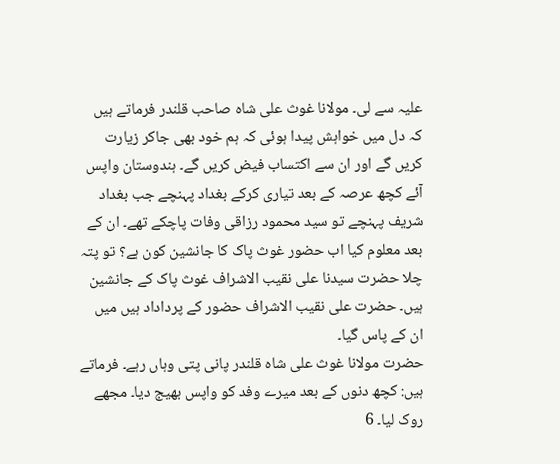علیہ سے لی۔ مولانا غوث علی شاہ صاحب قلندر فرماتے ہیں کہ دل میں خواہش پیدا ہوئی کہ ہم خود بھی جاکر زیارت کریں گے اور ان سے اکتساب فیض کریں گے۔ ہندوستان واپس آئے کچھ عرصہ کے بعد تیاری کرکے بغداد پہنچے جب بغداد شریف پہنچے تو سید محمود رزاقی وفات پاچکے تھے۔ ان کے بعد معلوم کیا اب حضور غوث پاک کا جانشین کون ہے؟ تو پتہ چلا حضرت سیدنا علی نقیب الاشراف غوث پاک کے جانشین ہیں۔ حضرت علی نقیب الاشراف حضور کے پرداداد ہیں میں ان کے پاس گیا۔
حضرت مولانا غوث علی شاہ قلندر پانی پتی وہاں رہے۔ فرماتے ہیں: کچھ دنوں کے بعد میرے وفد کو واپس بھیج دیا۔ مجھے روک لیا۔ 6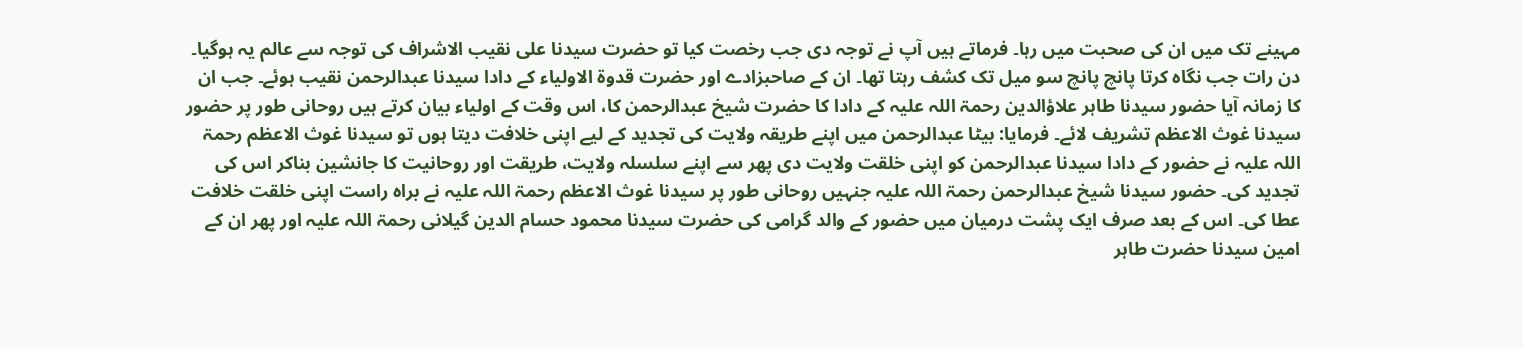مہینے تک میں ان کی صحبت میں رہا۔ فرماتے ہیں آپ نے توجہ دی جب رخصت کیا تو حضرت سیدنا علی نقیب الاشراف کی توجہ سے عالم یہ ہوگیا۔ دن رات جب نگاہ کرتا پانچ پانچ سو میل تک کشف رہتا تھا۔ ان کے صاحبزادے اور حضرت قدوۃ الاولیاء کے دادا سیدنا عبدالرحمن نقیب ہوئے۔ جب ان کا زمانہ آیا حضور سیدنا طاہر علاؤالدین رحمۃ اللہ علیہ کے دادا کا حضرت شیخ عبدالرحمن کا، اس وقت کے اولیاء بیان کرتے ہیں روحانی طور پر حضور سیدنا غوث الاعظم تشریف لائے۔ فرمایا: بیٹا عبدالرحمن میں اپنے طریقہ ولایت کی تجدید کے لیے اپنی خلافت دیتا ہوں تو سیدنا غوث الاعظم رحمۃ اللہ علیہ نے حضور کے دادا سیدنا عبدالرحمن کو اپنی خلقت ولایت دی پھر سے اپنے سلسلہ ولایت، طریقت اور روحانیت کا جانشین بناکر اس کی تجدید کی۔ حضور سیدنا شیخ عبدالرحمن رحمۃ اللہ علیہ جنہیں روحانی طور پر سیدنا غوث الاعظم رحمۃ اللہ علیہ نے براہ راست اپنی خلقت خلافت عطا کی۔ اس کے بعد صرف ایک پشت درمیان میں حضور کے والد گرامی کی حضرت سیدنا محمود حسام الدین گیلانی رحمۃ اللہ علیہ اور پھر ان کے امین سیدنا حضرت طاہر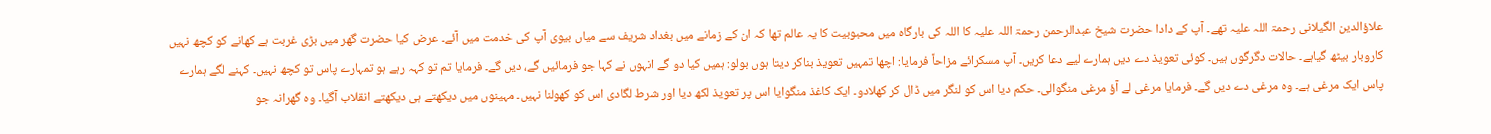علاؤالدین الگیلانی رحمۃ اللہ علیہ تھے۔ آپ کے دادا حضرت شیخ عبدالرحمن رحمۃ اللہ علیہ کا اللہ کی بارگاہ میں محبوبیت کا یہ عالم تھا کہ ان کے زمانے میں بغداد شریف سے میاں بیوی آپ کی خدمت میں آئے۔ عرض کیا حضرت گھر میں بڑی غربت ہے کھانے کو کچھ نہیں کاروبار بیٹھ گیاہے۔ حالات دگرگوں ہیں۔ کوئی تعویذ دے دیں ہمارے لیے دعا کریں۔ آپ مسکرائے مزاحاً فرمایا: اچھا تمہیں تعویذ بناکر دیتا ہوں بولو: ہمیں کیا دو گے انہوں نے کہا جو فرمائیں گے، دیں گے۔ فرمایا تم تو کہہ رہے ہو تمہارے پاس تو کچھ نہیں۔ کہنے لگے ہمارے پاس ایک مرغی ہے۔ وہ مرغی دے دیں گے۔ فرمایا مرغی لے آؤ مرغی منگوالی۔ حکم دیا اس کو لنگر میں ڈال کر کھلادو۔ ایک کاغذ منگوایا اس پر تعویذ لکھ دیا اور شرط لگادی اس کو کھولنا نہیں۔ مہینوں میں دیکھتے ہی دیکھتے انقلاب آگیا۔ وہ گھرانہ جو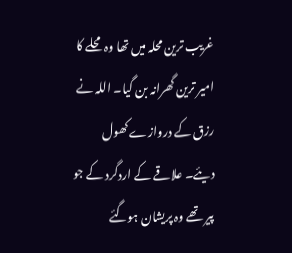غریب ترین محلہ میں تھا وہ محلے کا امیر ترین گھرانہ بن گیا۔ اللہ نے رزق کے دروازے کھول دیئے۔ علاقے کے اردگرد کے جو پیر تھے وہ پریشان ہوگئے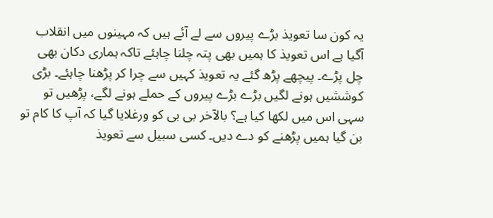یہ کون سا تعویذ بڑے پیروں سے لے آئے ہیں کہ مہینوں میں انقلاب آگیا ہے اس تعویذ کا ہمیں بھی پتہ چلنا چاہئے تاکہ ہماری دکان بھی چل پڑے۔ پیچھے پڑھ گئے یہ تعویذ کہیں سے چرا کر پڑھنا چاہئے۔ بڑی کوششیں ہونے لگیں بڑے بڑے پیروں کے حملے ہونے لگے، پڑھیں تو سہی اس میں لکھا کیا ہے؟ بالآخر بی بی کو ورغلایا گیا کہ آپ کا کام تو بن گیا ہمیں پڑھنے کو دے دیں۔ کسی سبیل سے تعویذ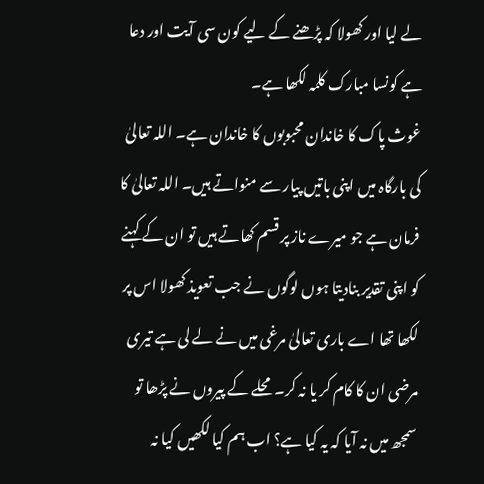لے لیا اور کھولا کہ پڑھنے کے لیے کون سی آیت اور دعا ہے کونسا مبارک کلمہ لکھا ہے۔
غوث پاک کا خاندان محبوبوں کا خاندان ہے۔ اللہ تعالیٰ کی بارگاہ میں اپنی باتیں پیار سے منواتے ہیں۔ اللہ تعالیٰ کا فرمان ہے جو میرے ناز پر قسم کھاتے ہیں تو ان کے کہنے کو اپنی تقدیر بنادیتا ہوں لوگوں نے جب تعویذ کھولا اس پر لکھا تھا اے باری تعالیٰ مرغی میں نے لے لی ہے تیری مرضی ان کا کام کر یا نہ کر۔ محلے کے پیروں نے پڑھا تو سمجھ میں نہ آیا کہ یہ کیا ہے؟ اب ہم کیا لکھیں کیا نہ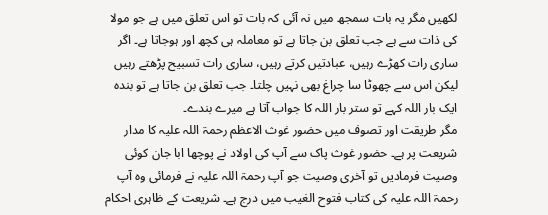لکھیں مگر یہ بات سمجھ میں نہ آئی کہ بات تو اس تعلق میں ہے جو مولا کی ذات سے ہے جب تعلق بن جاتا ہے تو معاملہ ہی کچھ اور ہوجاتا ہے۔ اگر ساری رات کھڑے رہیں، عبادتیں کرتے رہیں، ساری رات تسبیح پڑھتے رہیں لیکن اس سے چھوٹا سا چراغ بھی نہیں چلتا۔ جب تعلق بن جاتا ہے تو بندہ ایک بار اللہ کہے تو ستر بار اللہ کا جواب آتا ہے میرے بندے۔
مگر طریقت اور تصوف میں حضور غوث الاعظم رحمۃ اللہ علیہ کا مدار شریعت پر ہے۔ حضور غوث پاک سے آپ کی اولاد نے پوچھا ابا جان کوئی وصیت فرمادیں تو آخری وصیت جو آپ رحمۃ اللہ علیہ نے فرمائی وہ آپ رحمۃ اللہ علیہ کی کتاب فتوح الغیب میں درج ہے۔ شریعت کے ظاہری احکام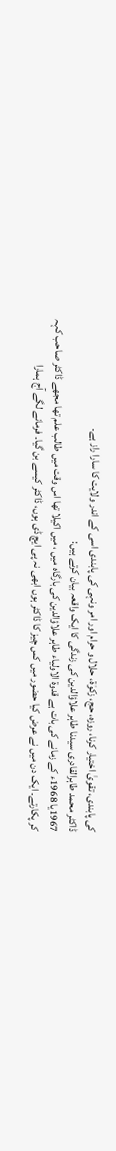کی پابندی، تقویٰ اختیار کرنا، روزہ، حج، زکوٰۃ، حلال و حرام اور امر ونہی کی پابندی اسی کے اندر ولایت کا سارا راز ہے۔
ڈاکٹر محمد طاہرالقادری سیدنا طاہر علاؤالدین کی زندگی کا ایک واقعہ بیان کرتے ہیں:
1967یا 1968ء کے زمانے کی بات ہے قدوۃ الاولیاء طاہر علاؤالدین کی بارگاہ میں ، میں اکیلا تھا اس وقت میں طالب علم تھا مجھے ڈاکٹر صاحب کہہ کر پکارتے۔ ایک دن میں نے عرض کیا حضور میں کس چیز کا ڈاکٹر ہوں ابھی نہ پی ایچ ڈی ہوں، ڈاکٹر کیسے بن گیا۔ فرمانے لگے آج ہمارا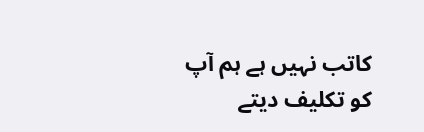کاتب نہیں ہے ہم آپ کو تکلیف دیتے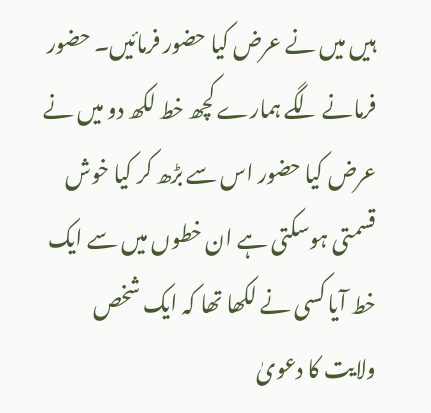ہیں میں نے عرض کیا حضور فرمائیں۔ حضور فرمانے لگے ہمارے کچھ خط لکھ دو میں نے عرض کیا حضور اس سے بڑھ کر کیا خوش قسمتی ہوسکتی ہے ان خطوں میں سے ایک خط آیا کسی نے لکھا تھا کہ ایک شخص ولایت کا دعویٰ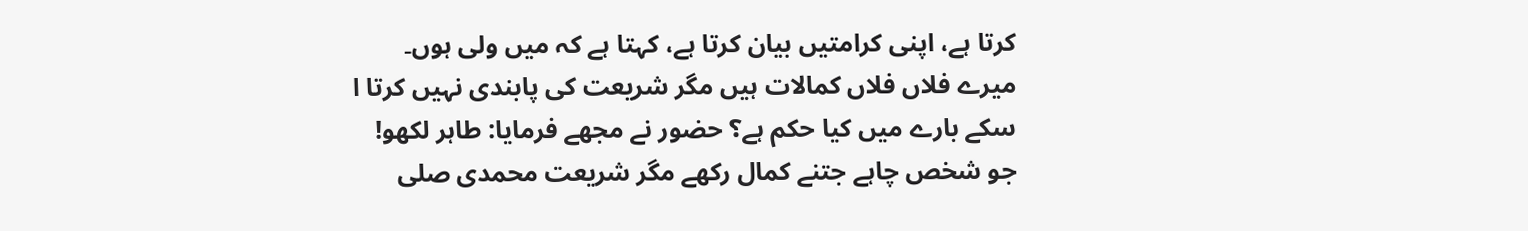کرتا ہے، اپنی کرامتیں بیان کرتا ہے، کہتا ہے کہ میں ولی ہوں۔ میرے فلاں فلاں کمالات ہیں مگر شریعت کی پابندی نہیں کرتا ا سکے بارے میں کیا حکم ہے؟ حضور نے مجھے فرمایا: طاہر لکھو! جو شخص چاہے جتنے کمال رکھے مگر شریعت محمدی صلی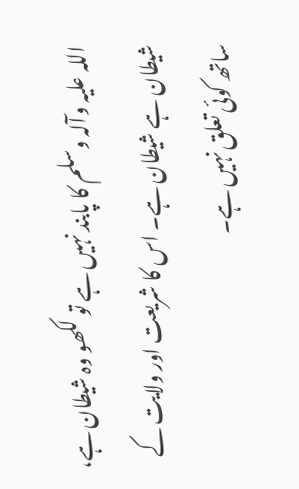اللہ علیہ وآلہ وسلم کا پابند نہیں ہے تو لکھو وہ شیطان ہے، شیطان ہے شیطان ہے۔ اس کا شریعت اور ولایت کے ساتھ کوئی تعلق نہیں ہے۔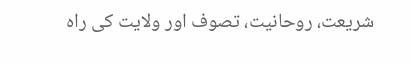شریعت، روحانیت، تصوف اور ولایت کی راہ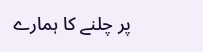پر چلنے کا ہمارے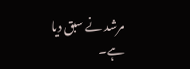مرشد نے سبق دیا ہے۔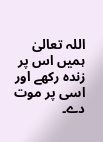اللہ تعالیٰ ہمیں اس پر زندہ رکھے اور اسی پر موت دے۔